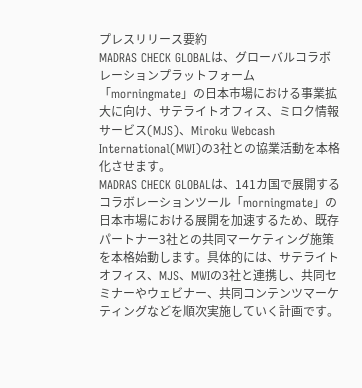プレスリリース要約
MADRAS CHECK GLOBALは、グローバルコラボレーションプラットフォーム「morningmate」の日本市場における事業拡大に向け、サテライトオフィス、ミロク情報サービス(MJS)、Miroku Webcash International(MWI)の3社との協業活動を本格化させます。
MADRAS CHECK GLOBALは、141カ国で展開するコラボレーションツール「morningmate」の日本市場における展開を加速するため、既存パートナー3社との共同マーケティング施策を本格始動します。具体的には、サテライトオフィス、MJS、MWIの3社と連携し、共同セミナーやウェビナー、共同コンテンツマーケティングなどを順次実施していく計画です。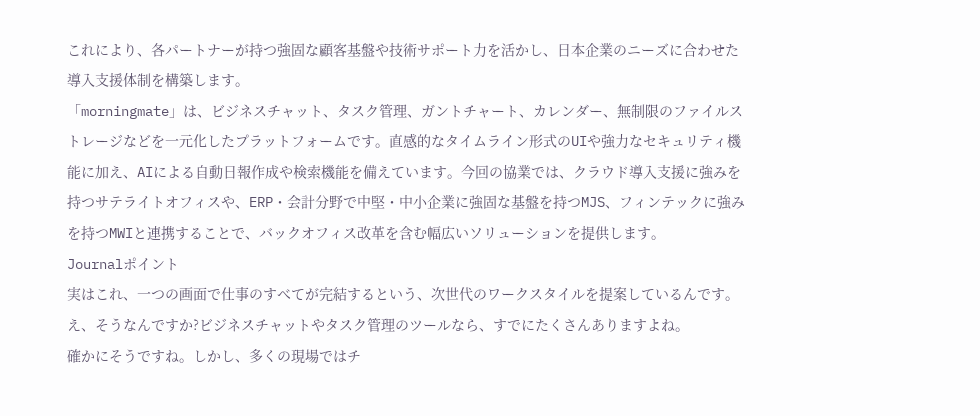これにより、各パートナーが持つ強固な顧客基盤や技術サポート力を活かし、日本企業のニーズに合わせた導入支援体制を構築します。
「morningmate」は、ビジネスチャット、タスク管理、ガントチャート、カレンダー、無制限のファイルストレージなどを一元化したプラットフォームです。直感的なタイムライン形式のUIや強力なセキュリティ機能に加え、AIによる自動日報作成や検索機能を備えています。今回の協業では、クラウド導入支援に強みを持つサテライトオフィスや、ERP・会計分野で中堅・中小企業に強固な基盤を持つMJS、フィンテックに強みを持つMWIと連携することで、バックオフィス改革を含む幅広いソリューションを提供します。
Journalポイント
実はこれ、一つの画面で仕事のすべてが完結するという、次世代のワークスタイルを提案しているんです。
え、そうなんですか?ビジネスチャットやタスク管理のツールなら、すでにたくさんありますよね。
確かにそうですね。しかし、多くの現場ではチ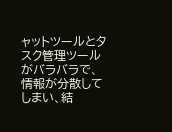ャットツールとタスク管理ツールがバラバラで、情報が分散してしまい、結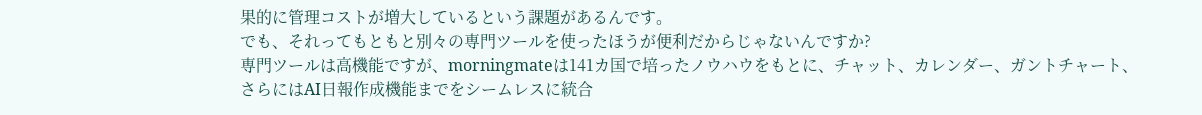果的に管理コストが増大しているという課題があるんです。
でも、それってもともと別々の専門ツールを使ったほうが便利だからじゃないんですか?
専門ツールは高機能ですが、morningmateは141カ国で培ったノウハウをもとに、チャット、カレンダー、ガントチャート、さらにはAI日報作成機能までをシームレスに統合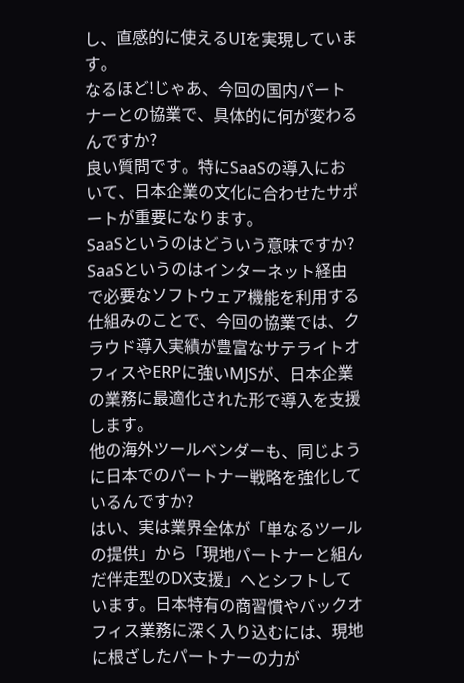し、直感的に使えるUIを実現しています。
なるほど!じゃあ、今回の国内パートナーとの協業で、具体的に何が変わるんですか?
良い質問です。特にSaaSの導入において、日本企業の文化に合わせたサポートが重要になります。
SaaSというのはどういう意味ですか?
SaaSというのはインターネット経由で必要なソフトウェア機能を利用する仕組みのことで、今回の協業では、クラウド導入実績が豊富なサテライトオフィスやERPに強いMJSが、日本企業の業務に最適化された形で導入を支援します。
他の海外ツールベンダーも、同じように日本でのパートナー戦略を強化しているんですか?
はい、実は業界全体が「単なるツールの提供」から「現地パートナーと組んだ伴走型のDX支援」へとシフトしています。日本特有の商習慣やバックオフィス業務に深く入り込むには、現地に根ざしたパートナーの力が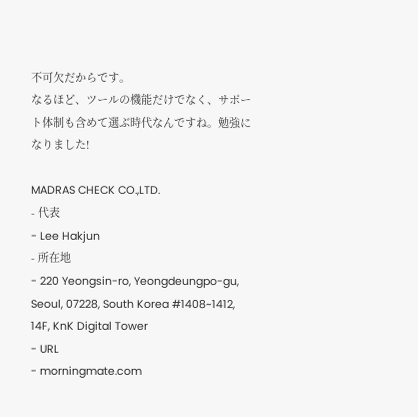不可欠だからです。
なるほど、ツールの機能だけでなく、サポート体制も含めて選ぶ時代なんですね。勉強になりました!

MADRAS CHECK CO.,LTD.
- 代表
- Lee Hakjun
- 所在地
- 220 Yeongsin-ro, Yeongdeungpo-gu, Seoul, 07228, South Korea #1408~1412, 14F, KnK Digital Tower
- URL
- morningmate.com